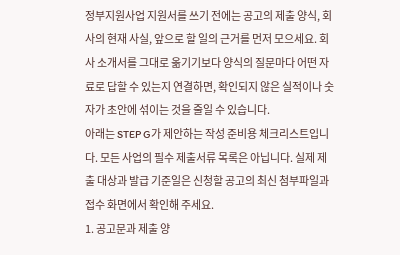정부지원사업 지원서를 쓰기 전에는 공고의 제출 양식, 회사의 현재 사실, 앞으로 할 일의 근거를 먼저 모으세요. 회사 소개서를 그대로 옮기기보다 양식의 질문마다 어떤 자료로 답할 수 있는지 연결하면, 확인되지 않은 실적이나 숫자가 초안에 섞이는 것을 줄일 수 있습니다.
아래는 STEP G가 제안하는 작성 준비용 체크리스트입니다. 모든 사업의 필수 제출서류 목록은 아닙니다. 실제 제출 대상과 발급 기준일은 신청할 공고의 최신 첨부파일과 접수 화면에서 확인해 주세요.
1. 공고문과 제출 양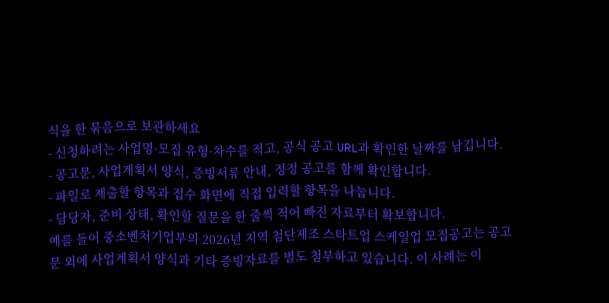식을 한 묶음으로 보관하세요
- 신청하려는 사업명·모집 유형·차수를 적고, 공식 공고 URL과 확인한 날짜를 남깁니다.
- 공고문, 사업계획서 양식, 증빙서류 안내, 정정 공고를 함께 확인합니다.
- 파일로 제출할 항목과 접수 화면에 직접 입력할 항목을 나눕니다.
- 담당자, 준비 상태, 확인할 질문을 한 줄씩 적어 빠진 자료부터 확보합니다.
예를 들어 중소벤처기업부의 2026년 지역 첨단제조 스타트업 스케일업 모집공고는 공고문 외에 사업계획서 양식과 기타 증빙자료를 별도 첨부하고 있습니다. 이 사례는 이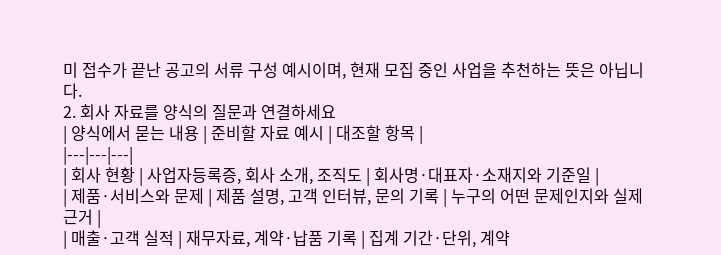미 접수가 끝난 공고의 서류 구성 예시이며, 현재 모집 중인 사업을 추천하는 뜻은 아닙니다.
2. 회사 자료를 양식의 질문과 연결하세요
| 양식에서 묻는 내용 | 준비할 자료 예시 | 대조할 항목 |
|---|---|---|
| 회사 현황 | 사업자등록증, 회사 소개, 조직도 | 회사명·대표자·소재지와 기준일 |
| 제품·서비스와 문제 | 제품 설명, 고객 인터뷰, 문의 기록 | 누구의 어떤 문제인지와 실제 근거 |
| 매출·고객 실적 | 재무자료, 계약·납품 기록 | 집계 기간·단위, 계약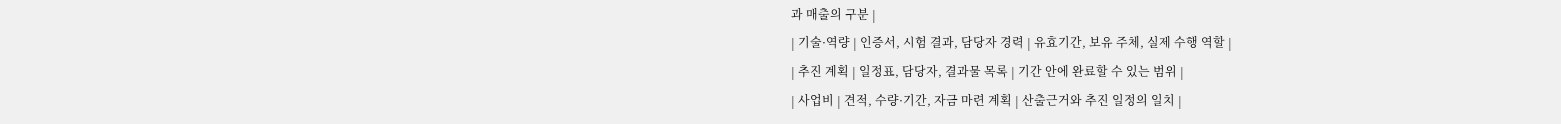과 매출의 구분 |
| 기술·역량 | 인증서, 시험 결과, 담당자 경력 | 유효기간, 보유 주체, 실제 수행 역할 |
| 추진 계획 | 일정표, 담당자, 결과물 목록 | 기간 안에 완료할 수 있는 범위 |
| 사업비 | 견적, 수량·기간, 자금 마련 계획 | 산출근거와 추진 일정의 일치 |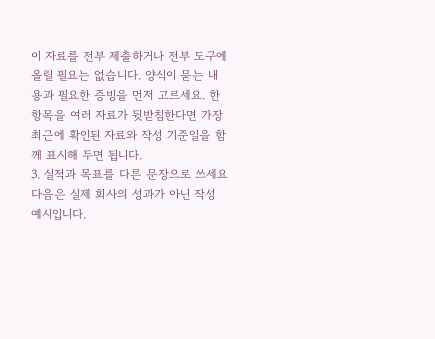이 자료를 전부 제출하거나 전부 도구에 올릴 필요는 없습니다. 양식이 묻는 내용과 필요한 증빙을 먼저 고르세요. 한 항목을 여러 자료가 뒷받침한다면 가장 최근에 확인된 자료와 작성 기준일을 함께 표시해 두면 됩니다.
3. 실적과 목표를 다른 문장으로 쓰세요
다음은 실제 회사의 성과가 아닌 작성 예시입니다.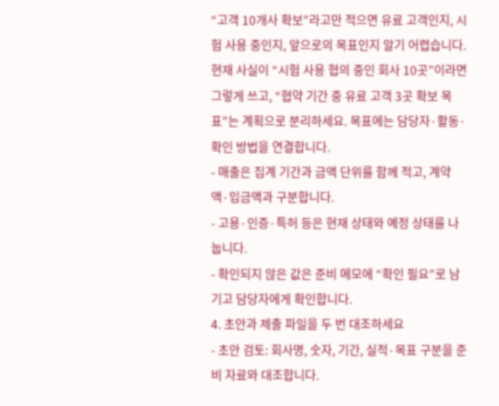“고객 10개사 확보”라고만 적으면 유료 고객인지, 시험 사용 중인지, 앞으로의 목표인지 알기 어렵습니다. 현재 사실이 “시험 사용 협의 중인 회사 10곳”이라면 그렇게 쓰고, “협약 기간 중 유료 고객 3곳 확보 목표”는 계획으로 분리하세요. 목표에는 담당자·활동·확인 방법을 연결합니다.
- 매출은 집계 기간과 금액 단위를 함께 적고, 계약액·입금액과 구분합니다.
- 고용·인증·특허 등은 현재 상태와 예정 상태를 나눕니다.
- 확인되지 않은 값은 준비 메모에 “확인 필요”로 남기고 담당자에게 확인합니다.
4. 초안과 제출 파일을 두 번 대조하세요
- 초안 검토: 회사명, 숫자, 기간, 실적·목표 구분을 준비 자료와 대조합니다.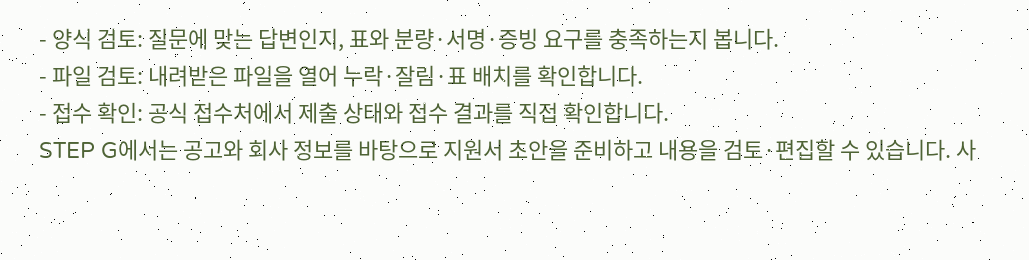- 양식 검토: 질문에 맞는 답변인지, 표와 분량·서명·증빙 요구를 충족하는지 봅니다.
- 파일 검토: 내려받은 파일을 열어 누락·잘림·표 배치를 확인합니다.
- 접수 확인: 공식 접수처에서 제출 상태와 접수 결과를 직접 확인합니다.
STEP G에서는 공고와 회사 정보를 바탕으로 지원서 초안을 준비하고 내용을 검토·편집할 수 있습니다. 사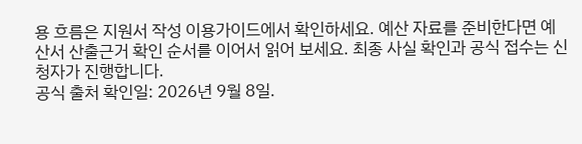용 흐름은 지원서 작성 이용가이드에서 확인하세요. 예산 자료를 준비한다면 예산서 산출근거 확인 순서를 이어서 읽어 보세요. 최종 사실 확인과 공식 접수는 신청자가 진행합니다.
공식 출처 확인일: 2026년 9월 8일.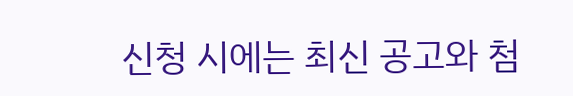신청 시에는 최신 공고와 첨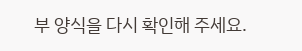부 양식을 다시 확인해 주세요.